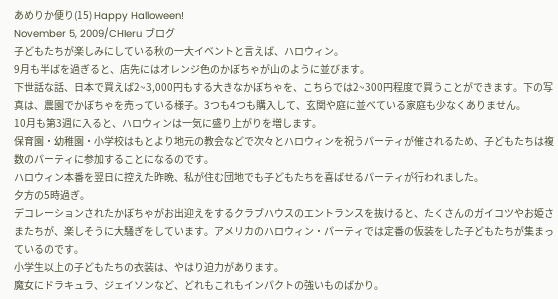あめりか便り(15) Happy Halloween!
November 5, 2009/CHIeru ブログ
子どもたちが楽しみにしている秋の一大イベントと言えば、ハロウィン。
9月も半ばを過ぎると、店先にはオレンジ色のかぼちゃが山のように並びます。
下世話な話、日本で買えば2~3,000円もする大きなかぼちゃを、こちらでは2~300円程度で買うことができます。下の写真は、農園でかぼちゃを売っている様子。3つも4つも購入して、玄関や庭に並べている家庭も少なくありません。
10月も第3週に入ると、ハロウィンは一気に盛り上がりを増します。
保育園・幼稚園・小学校はもとより地元の教会などで次々とハロウィンを祝うパーティが催されるため、子どもたちは複数のパーティに参加することになるのです。
ハロウィン本番を翌日に控えた昨晩、私が住む団地でも子どもたちを喜ばせるパーティが行われました。
夕方の5時過ぎ。
デコレーションされたかぼちゃがお出迎えをするクラブハウスのエントランスを抜けると、たくさんのガイコツやお姫さまたちが、楽しそうに大騒ぎをしています。アメリカのハロウィン・パーティでは定番の仮装をした子どもたちが集まっているのです。
小学生以上の子どもたちの衣装は、やはり迫力があります。
魔女にドラキュラ、ジェイソンなど、どれもこれもインパクトの強いものばかり。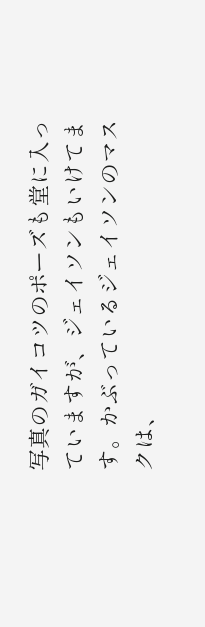写真のガイコツのポーズも堂に入っていますが、ジェイソンもいけてます。かぶっているジェイソンのマスクは、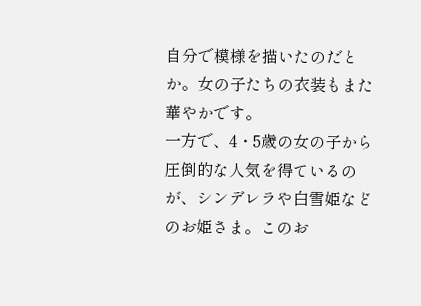自分で模様を描いたのだとか。女の子たちの衣装もまた華やかです。
一方で、4・5歳の女の子から圧倒的な人気を得ているのが、シンデレラや白雪姫などのお姫さま。このお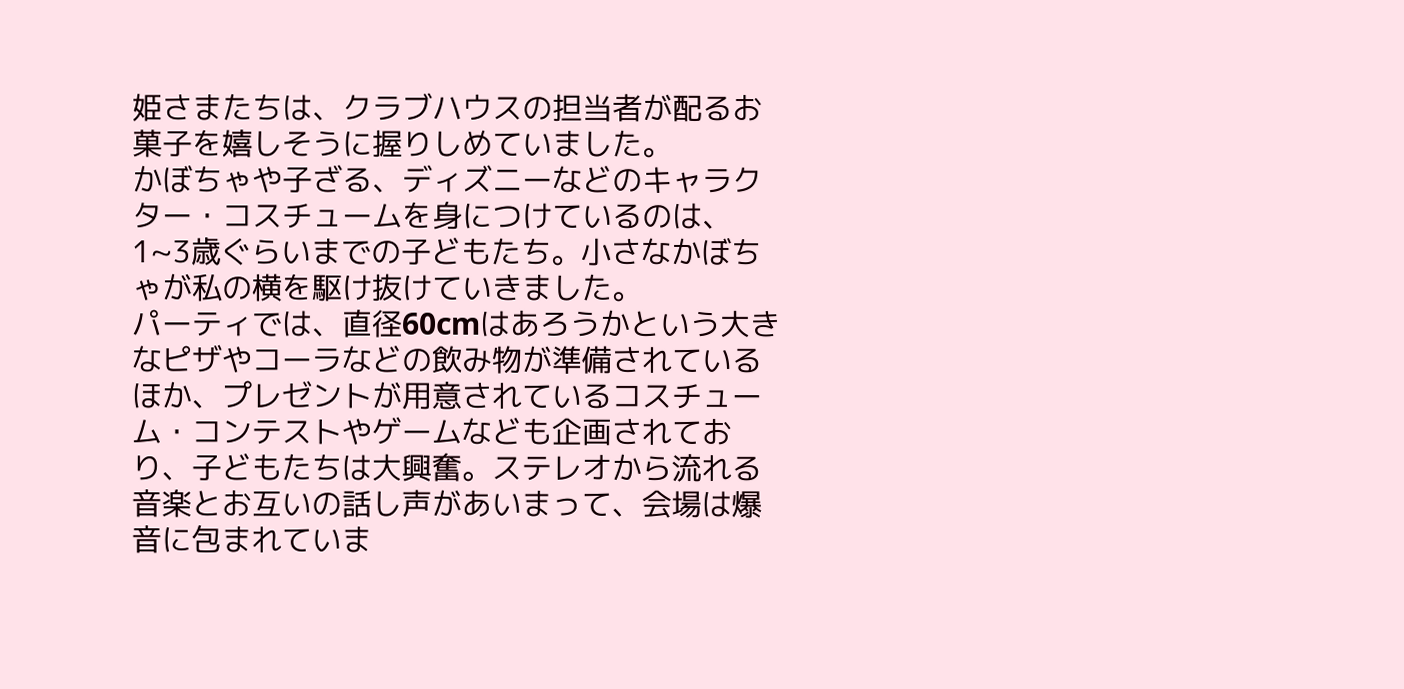姫さまたちは、クラブハウスの担当者が配るお菓子を嬉しそうに握りしめていました。
かぼちゃや子ざる、ディズニーなどのキャラクター・コスチュームを身につけているのは、1~3歳ぐらいまでの子どもたち。小さなかぼちゃが私の横を駆け抜けていきました。
パーティでは、直径60cmはあろうかという大きなピザやコーラなどの飲み物が準備されているほか、プレゼントが用意されているコスチューム・コンテストやゲームなども企画されており、子どもたちは大興奮。ステレオから流れる音楽とお互いの話し声があいまって、会場は爆音に包まれていま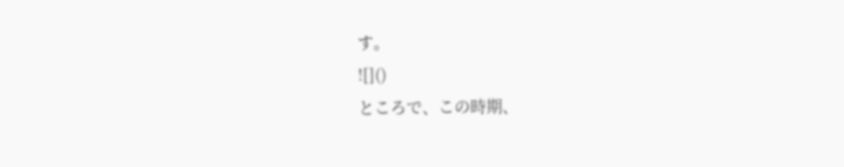す。
![]()
ところで、この時期、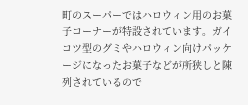町のスーパーではハロウィン用のお菓子コーナーが特設されています。ガイコツ型のグミやハロウィン向けパッケージになったお菓子などが所狭しと陳列されているので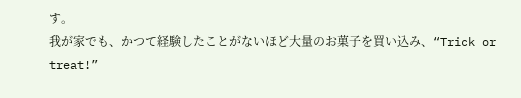す。
我が家でも、かつて経験したことがないほど大量のお菓子を買い込み、“Trick or treat!”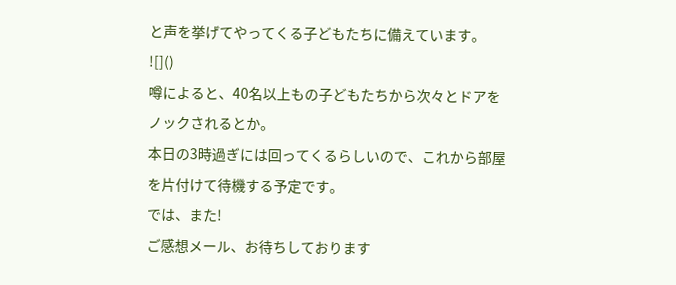と声を挙げてやってくる子どもたちに備えています。
![]()
噂によると、40名以上もの子どもたちから次々とドアをノックされるとか。
本日の3時過ぎには回ってくるらしいので、これから部屋を片付けて待機する予定です。
では、また!
ご感想メール、お待ちしております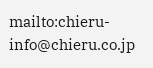mailto:chieru-info@chieru.co.jp